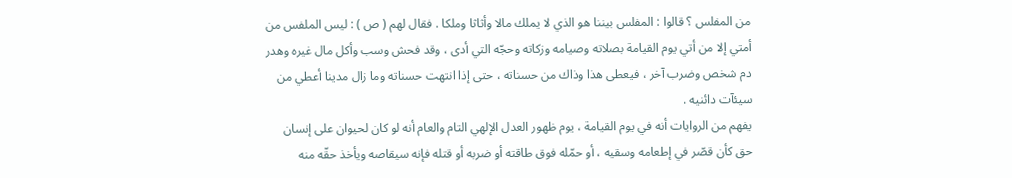من المفلس ؟ قالوا : المفلس بيننا هو الذي لا يملك مالا وأثاثا وملكا . فقال لهم ( ص ) : ليس الملفس من أمتي إلا من أتي يوم القيامة بصلاته وصيامه وزكاته وحجّه التي أدى ، وقد فحش وسب وأكل مال غيره وهدر دم شخص وضرب آخر ، فيعطى هذا وذاك من حسناته ، حتى إذا انتهت حسناته وما زال مدينا أعطي من سيئآت دائنيه .
يفهم من الروايات أنه في يوم القيامة ، يوم ظهور العدل الإلهي التام والعام أنه لو كان لحيوان على إنسان حق كأن قصّر في إطعامه وسقيه ، أو حمّله فوق طاقته أو ضربه أو قتله فإنه سيقاصه ويأخذ حقّه منه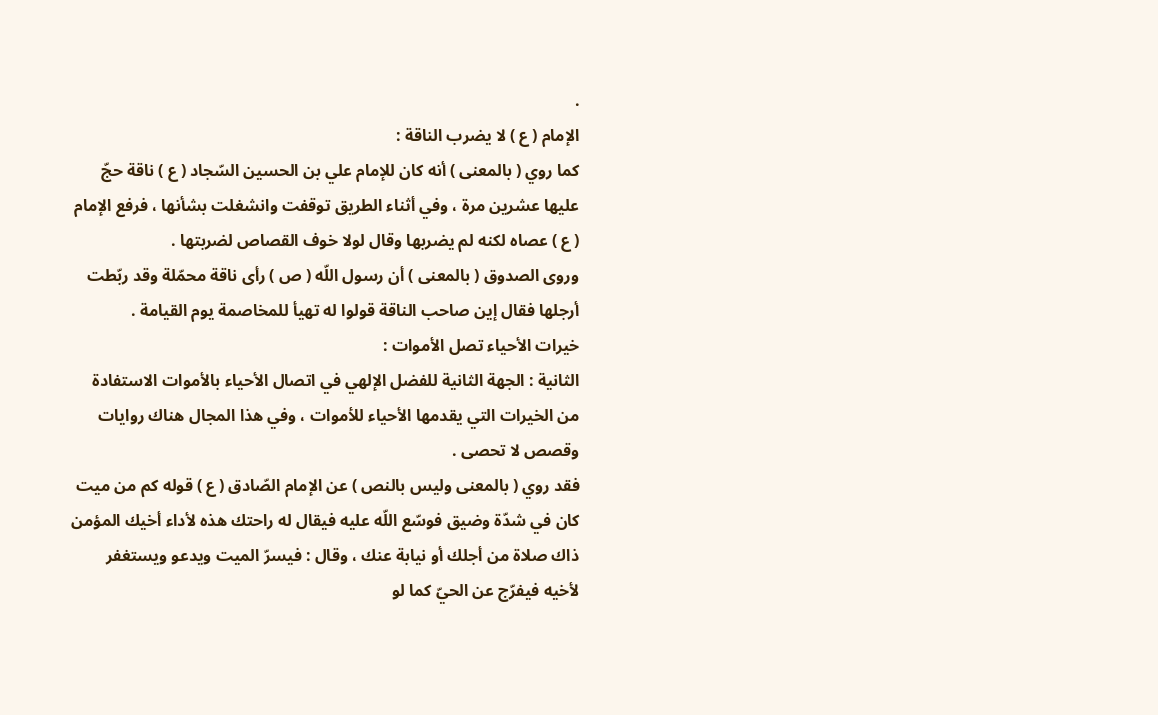.
الإمام ( ع ) لا يضرب الناقة :
كما روي ( بالمعنى ) أنه كان للإمام علي بن الحسين السّجاد ( ع ) ناقة حجّ عليها عشرين مرة ، وفي أثناء الطريق توقفت وانشغلت بشأنها ، فرفع الإمام ( ع ) عصاه لكنه لم يضربها وقال لولا خوف القصاص لضربتها .
وروى الصدوق ( بالمعنى ) أن رسول اللّه ( ص ) رأى ناقة محمّلة وقد ربّطت أرجلها فقال إين صاحب الناقة قولوا له تهيأ للمخاصمة يوم القيامة .
خيرات الأحياء تصل الأموات :
الثانية : الجهة الثانية للفضل الإلهي في اتصال الأحياء بالأموات الاستفادة من الخيرات التي يقدمها الأحياء للأموات ، وفي هذا المجال هناك روايات وقصص لا تحصى .
فقد روي ( بالمعنى وليس بالنص ) عن الإمام الصّادق ( ع ) قوله كم من ميت كان في شدّة وضيق فوسّع اللّه عليه فيقال له راحتك هذه لأداء أخيك المؤمن ذاك صلاة من أجلك أو نيابة عنك ، وقال : فيسرّ الميت ويدعو ويستغفر لأخيه فيفرّج عن الحيّ كما لو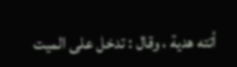أتته هدية ، وقال : تدخل على الميت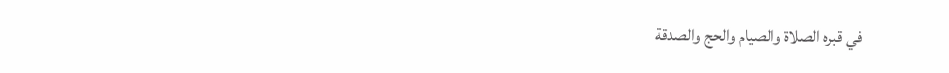في قبره الصلاة والصيام والحج والصدقة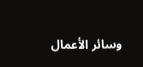وسائر الأعمال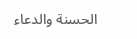الحسنة والدعاء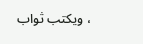، ويكتب ثواب